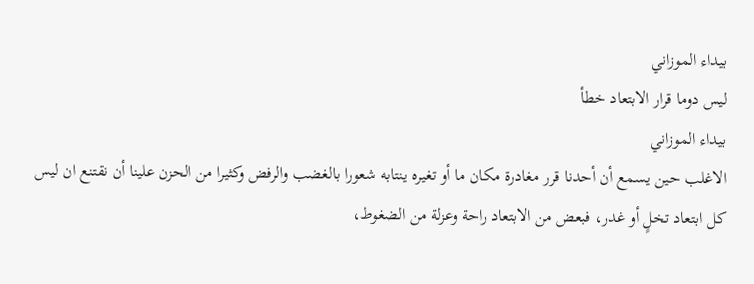بيداء الموزاني
ليس دوما قرار الابتعاد خطأ
بيداء الموزاني
الاغلب حين يسمع أن أحدنا قرر مغادرة مكان ما أو تغيره ينتابه شعورا بالغضب والرفض وكثيرا من الحزن علينا أن نقتنع ان ليس كل ابتعاد تخلٍ أو غدر، فبعض من الابتعاد راحة وعزلة من الضغوط،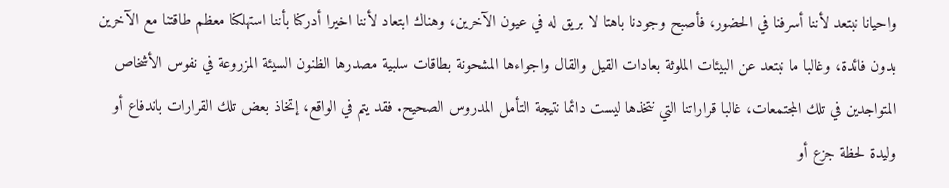واحيانا نبتعد لأننا أسرفنا في الحضور، فأصبح وجودنا باهتا لا بريق له في عيون الآخرين، وهناك ابتعاد لأننا اخيرا أدركنا بأننا استهلكنا معظم طاقتنا مع الآخرين بدون فائدة، وغالبا ما نبتعد عن البيئات الملوثة بعادات القيل والقال واجواءها المشحونة بطاقات سلبية مصدرها الظنون السيئة المزروعة في نفوس الأشخاص المتواجدين في تلك المجتمعات، غالبا قراراتنا التي نتخذها ليست دائما نتيجة التأمل المدروس الصحيح. فقد يتم في الواقع، إتخاذ بعض تلك القرارات باندفاع أو وليدة لحظة جزع أو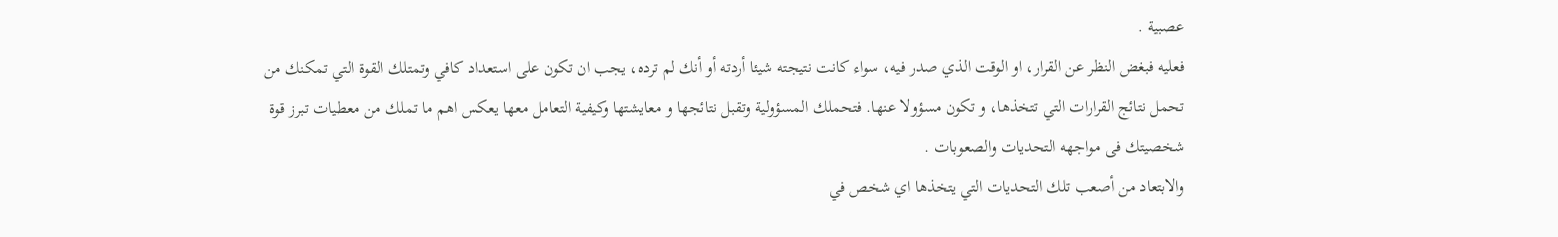عصبية .
فعليه فبغض النظر عن القرار، او الوقت الذي صدر فيه، سواء كانت نتيجته شيئا أردته أو أنك لم ترده، يجب ان تكون على استعداد كافي وتمتلك القوة التي تمكنك من تحمل نتائج القرارات التي تتخذها، و تكون مسؤولا عنها. فتحملك المسؤولية وتقبل نتائجها و معايشتها وكيفية التعامل معها يعكس اهم ما تملك من معطيات تبرز قوة شخصيتك فى مواجهه التحديات والصعوبات .
والابتعاد من أصعب تلك التحديات التي يتخذها اي شخص في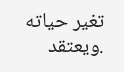تغير حياته .ويعتقد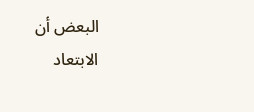البعض أن الابتعاد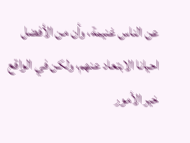عن الناس غنيمة، وأن من الأفضل احيانا الابتعاد عنهم، ولكن في الواقع خير الأمور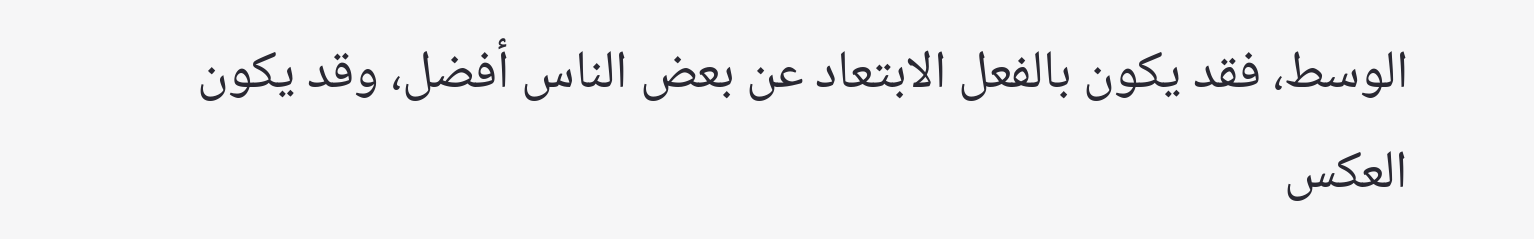الوسط، فقد يكون بالفعل الابتعاد عن بعض الناس أفضل، وقد يكون العكس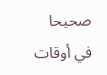صحيحا في أوقات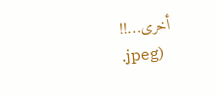أخرى…!!
.jpeg)